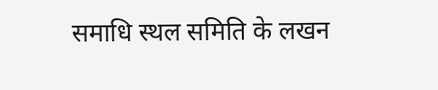समाधि स्थल समिति के लखन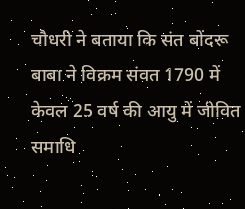चौधरी ने बताया कि संत बोंदरू बाबा ने विक्रम संवत 1790 में केवल 25 वर्ष की आयु में जीवित समाधि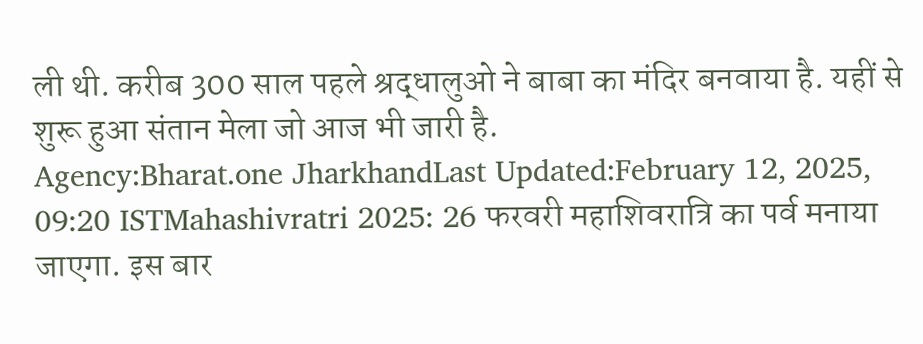ली थी. करीब 300 साल पहले श्रद्धालुओ ने बाबा का मंदिर बनवाया है. यहीं से शुरू हुआ संतान मेला जो आज भी जारी है.
Agency:Bharat.one JharkhandLast Updated:February 12, 2025, 09:20 ISTMahashivratri 2025: 26 फरवरी महाशिवरात्रि का पर्व मनाया जाएगा. इस बार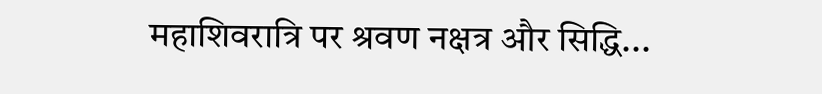महाशिवरात्रि पर श्रवण नक्षत्र और सिद्धि...